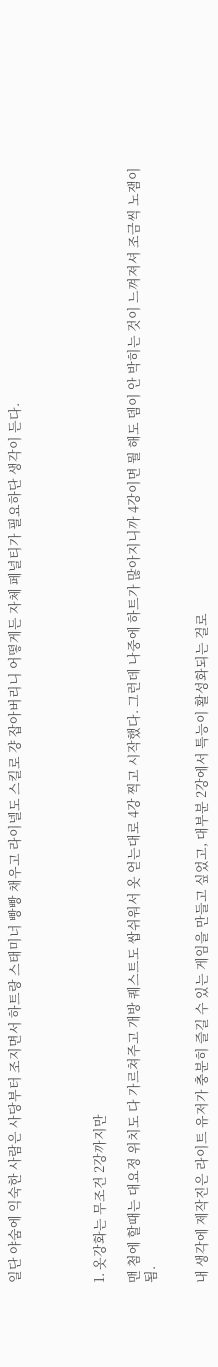일단 야숨에 익숙한 사람은 사당부터 조지면서 하트랑 스태미너 빵빵 채우고 라이넬도 스킬로 걍 잡아버리니 어떻게든 자체 페널티가 필요하단 생각이 든다.




1. 옷강화는 무조건 2강까지만

맨 첨에 할때는 대요정 위치도 다 가르쳐주고 개방 퀘스트도 쌉쉬워서 옷 얻는대로 4강 찍고 시작했다. 그런데 나중에 하트가 많아지니까 4강이면 뭘 해도 뎀이 안 박히는 것이 느껴져셔 조금씩 노잼이 됨.


내 생각에 제작진은 라이트 유저가 충분히 즐길 수 있는 게임을 만들고 싶었고, 대부분 2강에서 특능이 활성화되는 걸로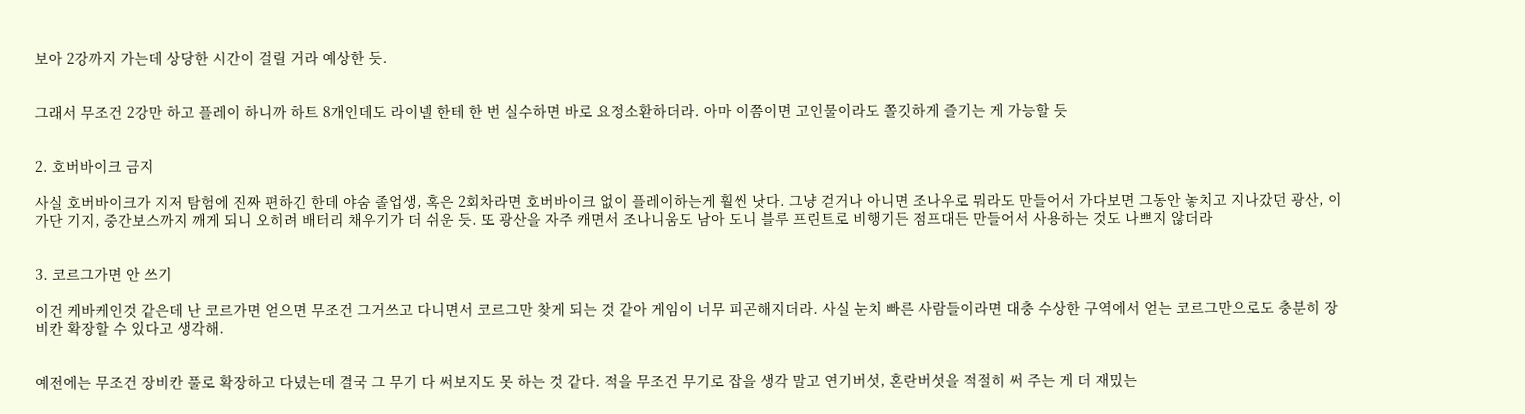보아 2강까지 가는데 상당한 시간이 걸릴 거라 예상한 듯.


그래서 무조건 2강만 하고 플레이 하니까 하트 8개인데도 라이넬 한테 한 번 실수하면 바로 요정소환하더라. 아마 이쯤이면 고인물이라도 쫄깃하게 즐기는 게 가능할 듯


2. 호버바이크 금지

사실 호버바이크가 지저 탐험에 진짜 편하긴 한데 야숨 졸업생, 혹은 2회차라면 호버바이크 없이 플레이하는게 훨씬 낫다. 그냥 걷거나 아니면 조나우로 뭐라도 만들어서 가다보면 그동안 놓치고 지나갔던 광산, 이가단 기지, 중간보스까지 깨게 되니 오히려 배터리 채우기가 더 쉬운 듯. 또 광산을 자주 캐면서 조나니움도 남아 도니 블루 프린트로 비행기든 점프대든 만들어서 사용하는 것도 나쁘지 않더라


3. 코르그가면 안 쓰기

이건 케바케인것 같은데 난 코르가면 얻으면 무조건 그거쓰고 다니면서 코르그만 찾게 되는 것 같아 게임이 너무 피곤해지더라. 사실 눈치 빠른 사람들이라면 대충 수상한 구역에서 얻는 코르그만으로도 충분히 장비칸 확장할 수 있다고 생각해.


예전에는 무조건 장비칸 풀로 확장하고 다녔는데 결국 그 무기 다 써보지도 못 하는 것 같다. 적을 무조건 무기로 잡을 생각 말고 연기버섯, 혼란버섯을 적절히 써 주는 게 더 재밌는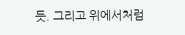듯. 그리고 위에서처럼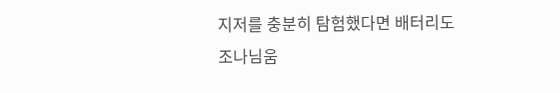지저를 충분히 탐험했다면 배터리도 조나님움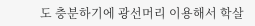도 충분하기에 광선머리 이용해서 학살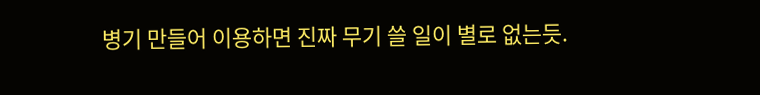병기 만들어 이용하면 진짜 무기 쓸 일이 별로 없는듯.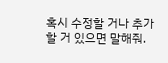혹시 수정할 거나 추가할 거 있으면 말해줘.